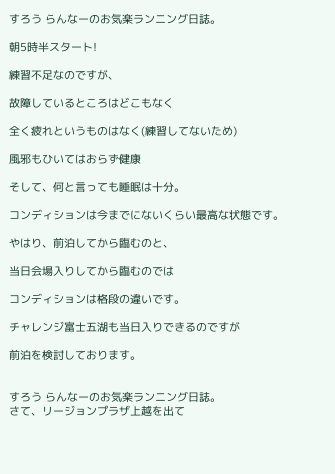すろう らんなーのお気楽ランニング日誌。

朝5時半スタート!

練習不足なのですが、

故障しているところはどこもなく

全く疲れというものはなく(練習してないため)

風邪もひいてはおらず健康

そして、何と言っても睡眠は十分。

コンディションは今までにないくらい最高な状態です。

やはり、前泊してから臨むのと、

当日会場入りしてから臨むのでは

コンディションは格段の違いです。

チャレンジ富士五湖も当日入りできるのですが

前泊を検討しております。


すろう らんなーのお気楽ランニング日誌。
さて、リージョンプラザ上越を出て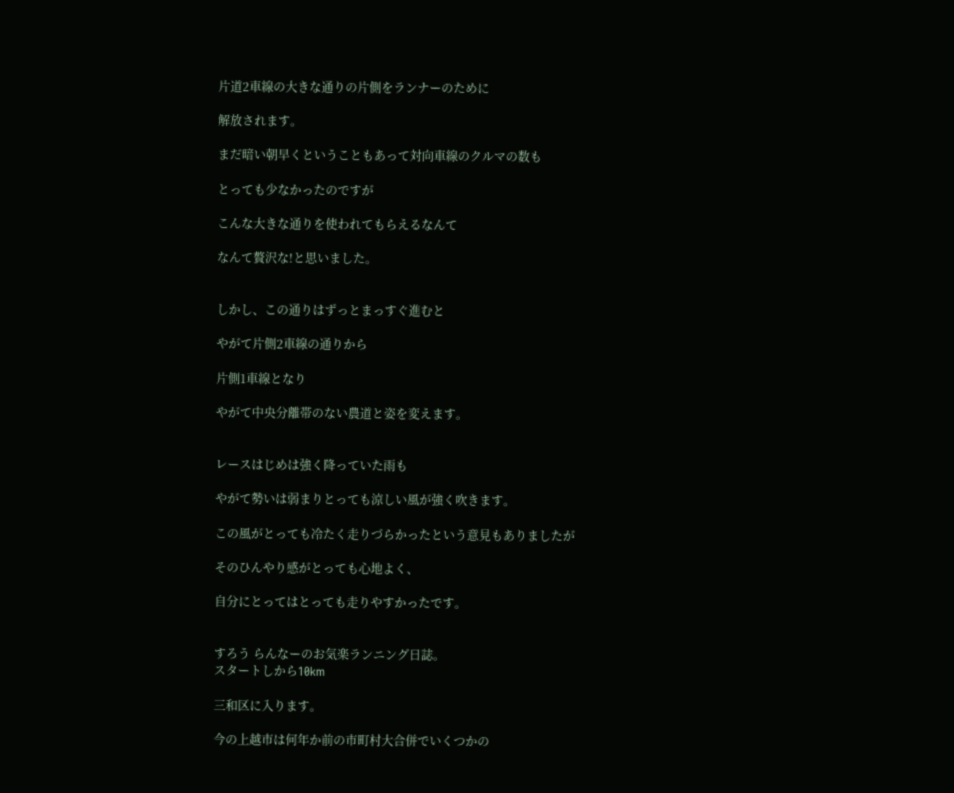片道2車線の大きな通りの片側をランナーのために

解放されます。

まだ暗い朝早くということもあって対向車線のクルマの数も

とっても少なかったのですが

こんな大きな通りを使われてもらえるなんて

なんて贅沢な!と思いました。


しかし、この通りはずっとまっすぐ進むと

やがて片側2車線の通りから

片側1車線となり

やがて中央分離帯のない農道と姿を変えます。


レースはじめは強く降っていた雨も

やがて勢いは弱まりとっても涼しい風が強く吹きます。

この風がとっても冷たく走りづらかったという意見もありましたが

そのひんやり感がとっても心地よく、

自分にとってはとっても走りやすかったです。


すろう らんなーのお気楽ランニング日誌。
スタートしから10km

三和区に入ります。

今の上越市は何年か前の市町村大合併でいくつかの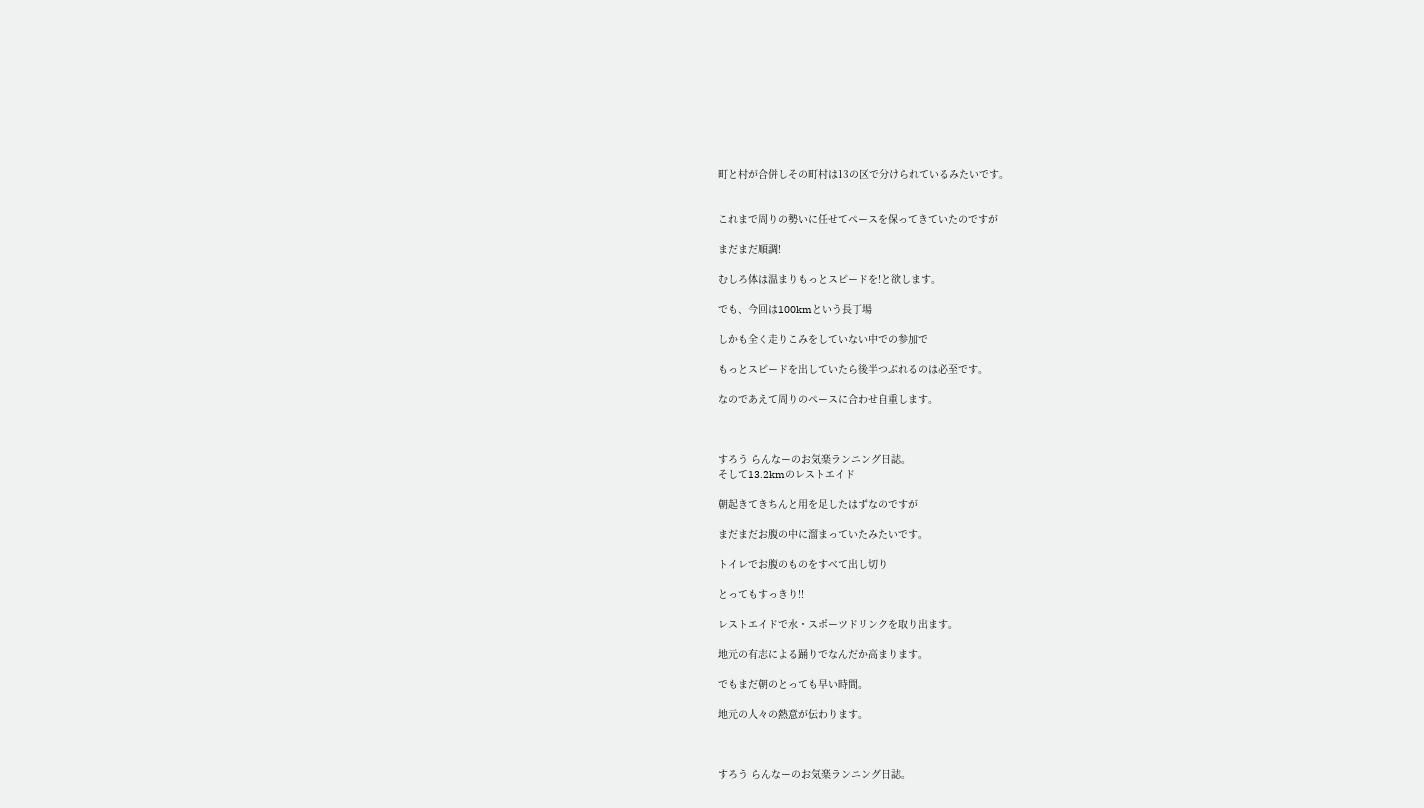町と村が合併しその町村は13の区で分けられているみたいです。


これまで周りの勢いに任せてペースを保ってきていたのですが

まだまだ順調!

むしろ体は温まりもっとスピードを!と欲します。

でも、今回は100kmという長丁場

しかも全く走りこみをしていない中での参加で

もっとスピードを出していたら後半つぶれるのは必至です。

なのであえて周りのペースに合わせ自重します。



すろう らんなーのお気楽ランニング日誌。
そして13.2kmのレストエイド

朝起きてきちんと用を足したはずなのですが

まだまだお腹の中に溜まっていたみたいです。

トイレでお腹のものをすべて出し切り

とってもすっきり!!

レストエイドで水・スポーツドリンクを取り出ます。

地元の有志による踊りでなんだか高まります。

でもまだ朝のとっても早い時間。

地元の人々の熱意が伝わります。



すろう らんなーのお気楽ランニング日誌。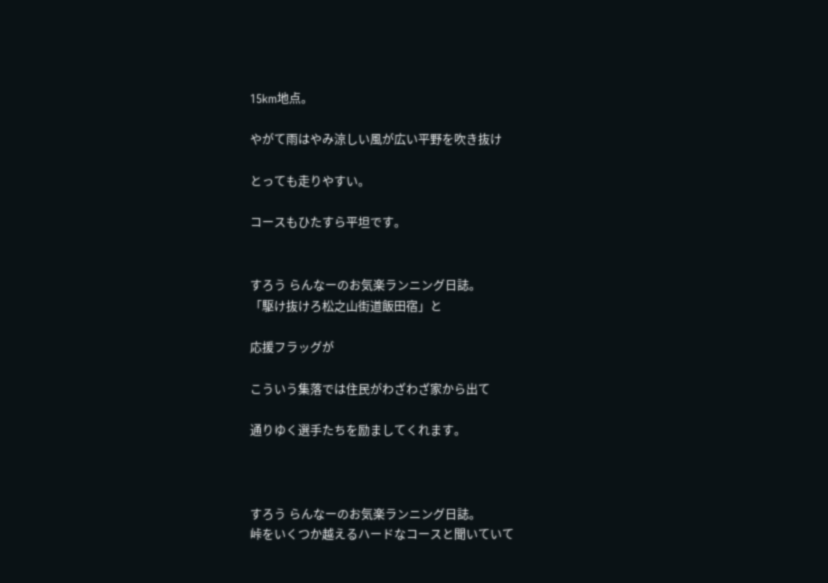15km地点。

やがて雨はやみ涼しい風が広い平野を吹き抜け

とっても走りやすい。

コースもひたすら平坦です。


すろう らんなーのお気楽ランニング日誌。
「駆け抜けろ松之山街道飯田宿」と

応援フラッグが

こういう集落では住民がわざわざ家から出て

通りゆく選手たちを励ましてくれます。



すろう らんなーのお気楽ランニング日誌。
峠をいくつか越えるハードなコースと聞いていて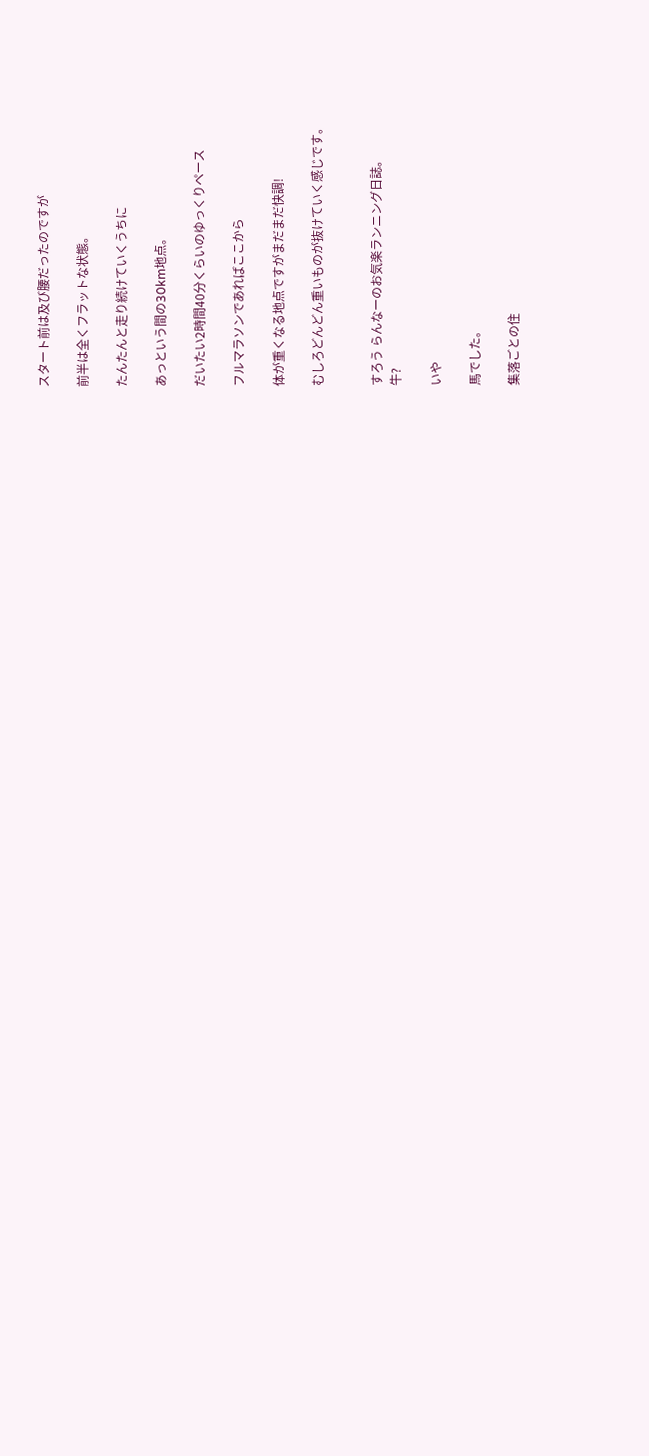スタート前は及び腰だったのですが

前半は全くフラットな状態。

たんたんと走り続けていくうちに

あっという間の30km地点。

だいたい2時間40分くらいのゆっくりペース

フルマラソンであればここから

体が重くなる地点ですがまだまだ快調!

むしろどんどん重いものが抜けていく感じです。


すろう らんなーのお気楽ランニング日誌。
牛?

いや

馬でした。

集落ごとの住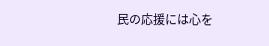民の応援には心を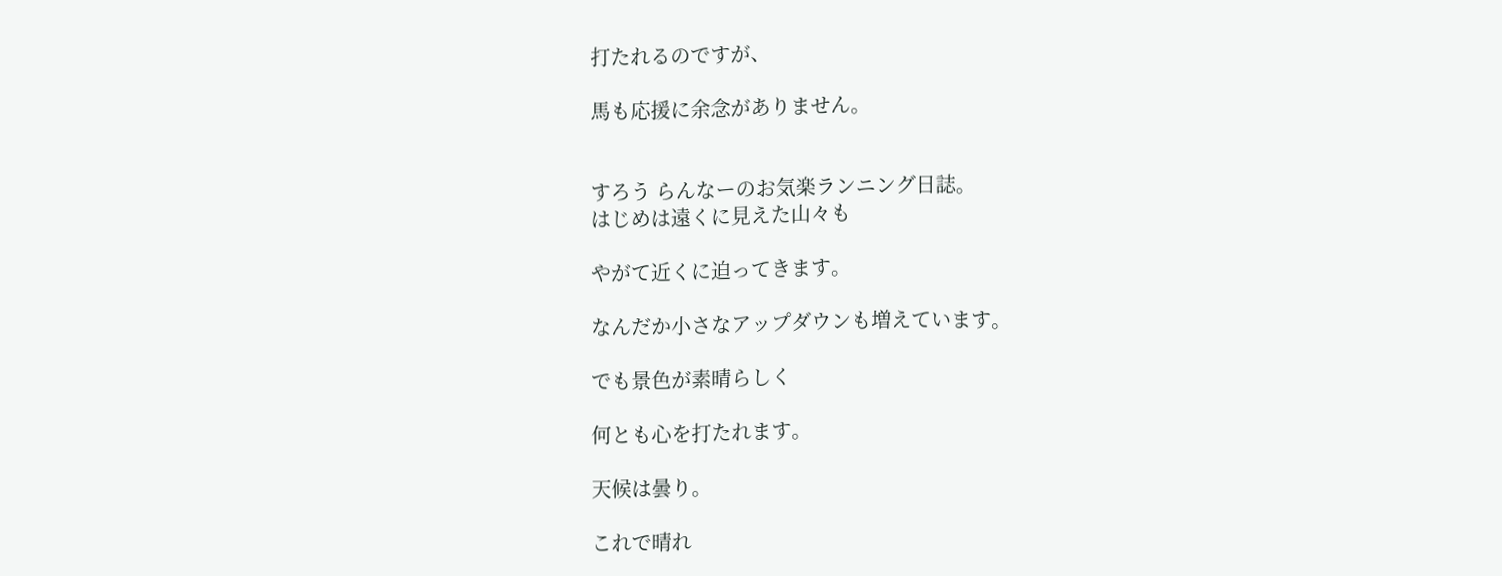打たれるのですが、

馬も応援に余念がありません。


すろう らんなーのお気楽ランニング日誌。
はじめは遠くに見えた山々も

やがて近くに迫ってきます。

なんだか小さなアップダウンも増えています。

でも景色が素晴らしく

何とも心を打たれます。

天候は曇り。

これで晴れ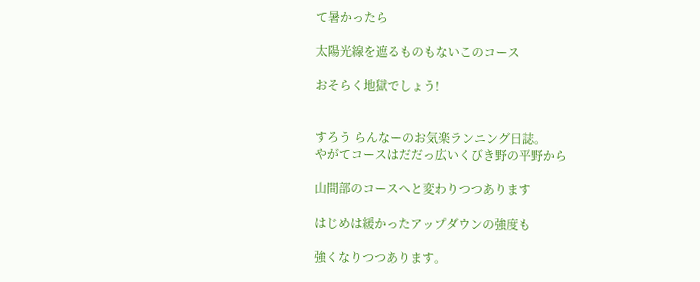て暑かったら

太陽光線を遮るものもないこのコース

おそらく地獄でしょう!


すろう らんなーのお気楽ランニング日誌。
やがてコースはだだっ広いくびき野の平野から

山間部のコースへと変わりつつあります

はじめは緩かったアップダウンの強度も

強くなりつつあります。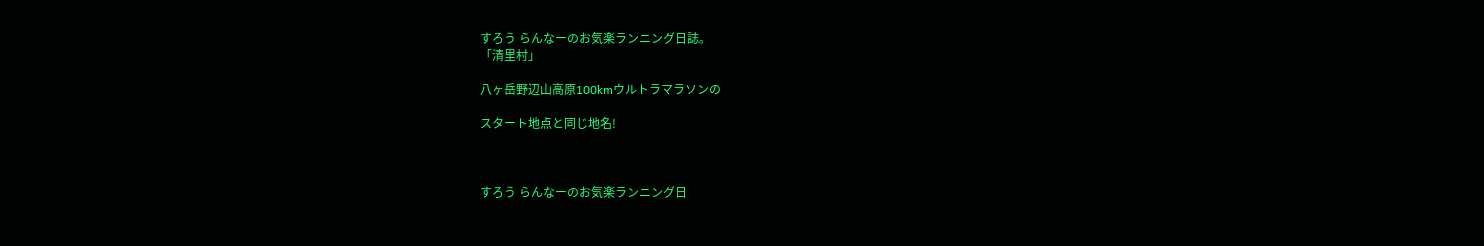すろう らんなーのお気楽ランニング日誌。
「清里村」

八ヶ岳野辺山高原100kmウルトラマラソンの

スタート地点と同じ地名!



すろう らんなーのお気楽ランニング日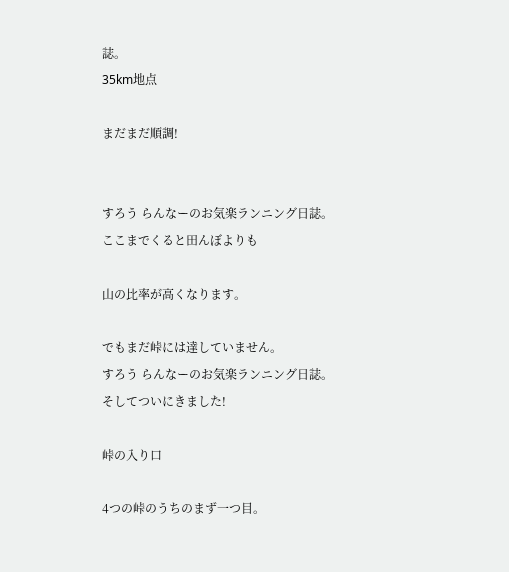誌。
35km地点

まだまだ順調!


すろう らんなーのお気楽ランニング日誌。
ここまでくると田んぼよりも

山の比率が高くなります。

でもまだ峠には達していません。
すろう らんなーのお気楽ランニング日誌。
そしてついにきました!

峠の入り口

4つの峠のうちのまず一つ目。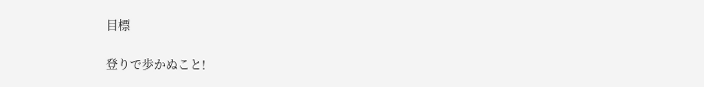目標

登りで歩かぬこと!